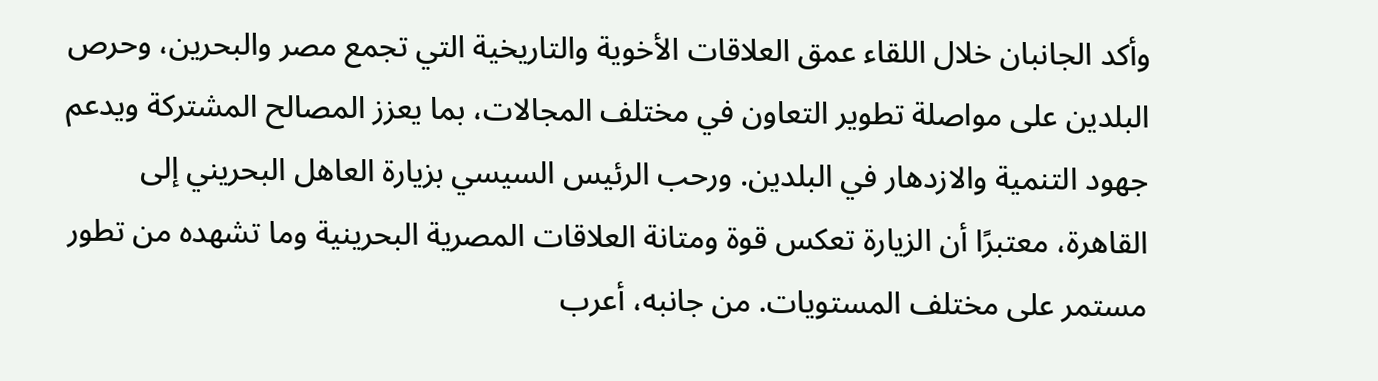وأكد الجانبان خلال اللقاء عمق العلاقات الأخوية والتاريخية التي تجمع مصر والبحرين، وحرص البلدين على مواصلة تطوير التعاون في مختلف المجالات، بما يعزز المصالح المشتركة ويدعم جهود التنمية والازدهار في البلدين. ورحب الرئيس السيسي بزيارة العاهل البحريني إلى القاهرة، معتبرًا أن الزيارة تعكس قوة ومتانة العلاقات المصرية البحرينية وما تشهده من تطور مستمر على مختلف المستويات. من جانبه، أعرب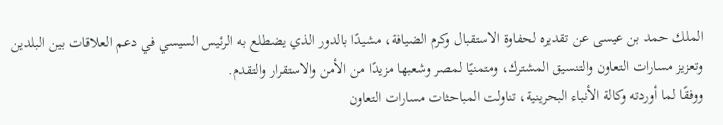الملك حمد بن عيسى عن تقديره لحفاوة الاستقبال وكرم الضيافة، مشيدًا بالدور الذي يضطلع به الرئيس السيسي في دعم العلاقات بين البلدين وتعزيز مسارات التعاون والتنسيق المشترك، ومتمنيًا لمصر وشعبها مزيدًا من الأمن والاستقرار والتقدم.
ووفقًا لما أوردته وكالة الأنباء البحرينية، تناولت المباحثات مسارات التعاون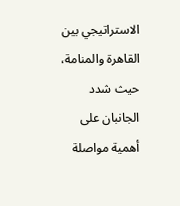الاستراتيجي بين القاهرة والمنامة، حيث شدد الجانبان على أهمية مواصلة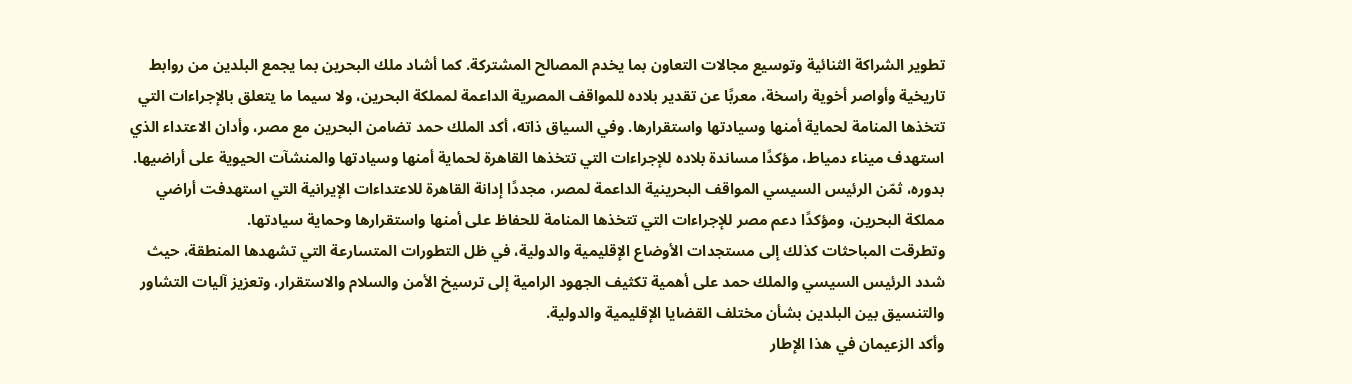تطوير الشراكة الثنائية وتوسيع مجالات التعاون بما يخدم المصالح المشتركة. كما أشاد ملك البحرين بما يجمع البلدين من روابط تاريخية وأواصر أخوية راسخة، معربًا عن تقدير بلاده للمواقف المصرية الداعمة لمملكة البحرين، ولا سيما ما يتعلق بالإجراءات التي تتخذها المنامة لحماية أمنها وسيادتها واستقرارها. وفي السياق ذاته، أكد الملك حمد تضامن البحرين مع مصر، وأدان الاعتداء الذي استهدف ميناء دمياط، مؤكدًا مساندة بلاده للإجراءات التي تتخذها القاهرة لحماية أمنها وسيادتها والمنشآت الحيوية على أراضيها.
بدوره، ثمّن الرئيس السيسي المواقف البحرينية الداعمة لمصر، مجددًا إدانة القاهرة للاعتداءات الإيرانية التي استهدفت أراضي مملكة البحرين، ومؤكدًا دعم مصر للإجراءات التي تتخذها المنامة للحفاظ على أمنها واستقرارها وحماية سيادتها.
وتطرقت المباحثات كذلك إلى مستجدات الأوضاع الإقليمية والدولية، في ظل التطورات المتسارعة التي تشهدها المنطقة، حيث شدد الرئيس السيسي والملك حمد على أهمية تكثيف الجهود الرامية إلى ترسيخ الأمن والسلام والاستقرار، وتعزيز آليات التشاور والتنسيق بين البلدين بشأن مختلف القضايا الإقليمية والدولية.
وأكد الزعيمان في هذا الإطار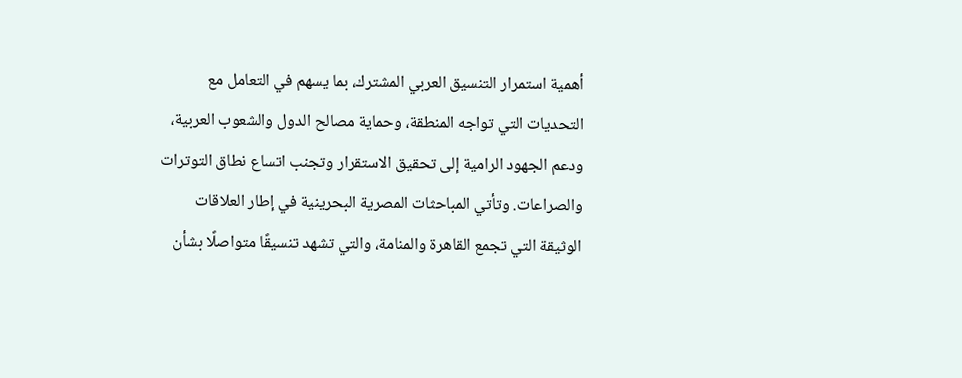أهمية استمرار التنسيق العربي المشترك، بما يسهم في التعامل مع التحديات التي تواجه المنطقة، وحماية مصالح الدول والشعوب العربية، ودعم الجهود الرامية إلى تحقيق الاستقرار وتجنب اتساع نطاق التوترات والصراعات. وتأتي المباحثات المصرية البحرينية في إطار العلاقات الوثيقة التي تجمع القاهرة والمنامة، والتي تشهد تنسيقًا متواصلًا بشأن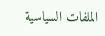الملفات السياسية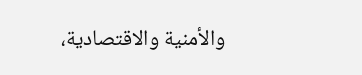والأمنية والاقتصادية،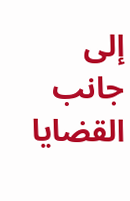إلى جانب القضايا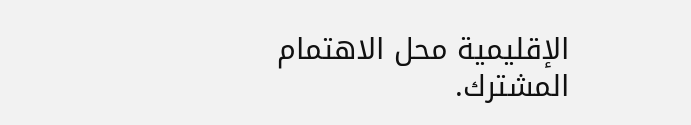الإقليمية محل الاهتمام المشترك.